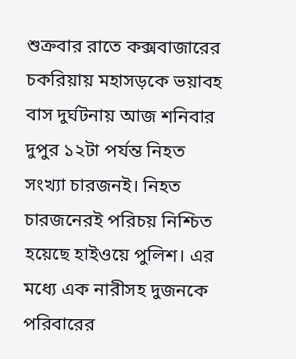শুক্রবার রাতে কক্সবাজারের চকরিয়ায় মহাসড়কে ভয়াবহ বাস দুর্ঘটনায় আজ শনিবার দুপুর ১২টা পর্যন্ত নিহত সংখ্যা চারজনই। নিহত চারজনেরই পরিচয় নিশ্চিত হয়েছে হাইওয়ে পুলিশ। এর মধ্যে এক নারীসহ দুজনকে পরিবারের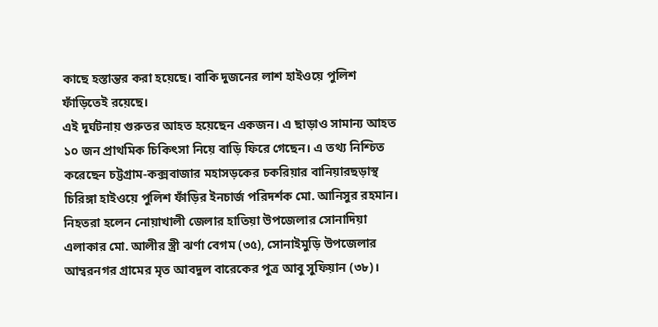কাছে হস্তান্তর করা হয়েছে। বাকি দুজনের লাশ হাইওয়ে পুলিশ ফাঁড়িতেই রয়েছে।
এই দুর্ঘটনায় গুরুতর আহত হয়েছেন একজন। এ ছাড়াও সামান্য আহত ১০ জন প্রাথমিক চিকিৎসা নিয়ে বাড়ি ফিরে গেছেন। এ তথ্য নিশ্চিত করেছেন চট্টগ্রাম-কক্সবাজার মহাসড়কের চকরিয়ার বানিয়ারছড়াস্থ চিরিঙ্গা হাইওয়ে পুলিশ ফাঁড়ির ইনচার্জ পরিদর্শক মো. আনিসুর রহমান।
নিহতরা হলেন নোয়াখালী জেলার হাতিয়া উপজেলার সোনাদিয়া এলাকার মো. আলীর স্ত্রী ঝর্ণা বেগম (৩৫), সোনাইমুড়ি উপজেলার আম্বরনগর গ্রামের মৃত আবদুল বারেকের পুত্র আবু সুফিয়ান (৩৮)।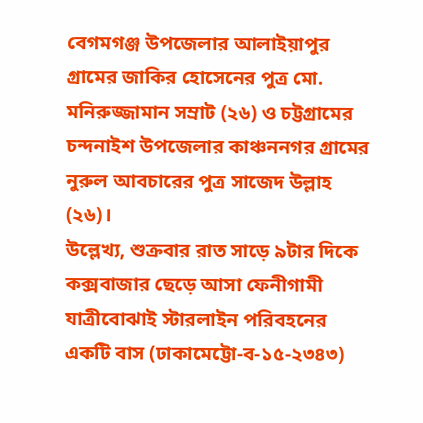বেগমগঞ্জ উপজেলার আলাইয়াপুর গ্রামের জাকির হোসেনের পুত্র মো. মনিরুজ্জামান সম্রাট (২৬) ও চট্টগ্রামের চন্দনাইশ উপজেলার কাঞ্চননগর গ্রামের নুরুল আবচারের পুত্র সাজেদ উল্লাহ (২৬)।
উল্লেখ্য, শুক্রবার রাত সাড়ে ৯টার দিকে কক্সবাজার ছেড়ে আসা ফেনীগামী যাত্রীবোঝাই স্টারলাইন পরিবহনের একটি বাস (ঢাকামেট্টো-ব-১৫-২৩৪৩)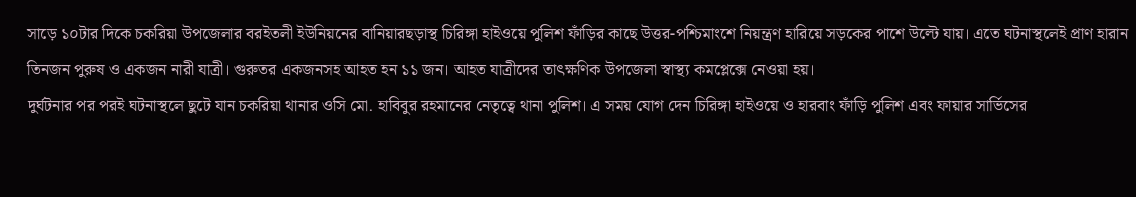সাড়ে ১০টার দিকে চকরিয়া উপজেলার বরইতলী ইউনিয়নের বানিয়ারছড়াস্থ চিরিঙ্গা হাইওয়ে পুলিশ ফাঁড়ির কাছে উত্তর-পশ্চিমাংশে নিয়ন্ত্রণ হারিয়ে সড়কের পাশে উল্টে যায়। এতে ঘটনাস্থলেই প্রাণ হারান তিনজন পুরুষ ও একজন নারী যাত্রী। গুরুতর একজনসহ আহত হন ১১ জন। আহত যাত্রীদের তাৎক্ষণিক উপজেলা স্বাস্থ্য কমপ্লেক্সে নেওয়া হয়।
দুর্ঘটনার পর পরই ঘটনাস্থলে ছুটে যান চকরিয়া থানার ওসি মো. হাবিবুর রহমানের নেতৃত্বে থানা পুলিশ। এ সময় যোগ দেন চিরিঙ্গা হাইওয়ে ও হারবাং ফাঁড়ি পুলিশ এবং ফায়ার সার্ভিসের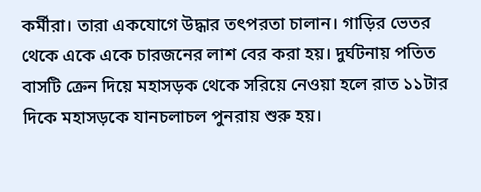কর্মীরা। তারা একযোগে উদ্ধার তৎপরতা চালান। গাড়ির ভেতর থেকে একে একে চারজনের লাশ বের করা হয়। দুর্ঘটনায় পতিত বাসটি ক্রেন দিয়ে মহাসড়ক থেকে সরিয়ে নেওয়া হলে রাত ১১টার দিকে মহাসড়কে যানচলাচল পুনরায় শুরু হয়।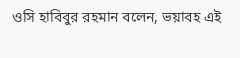ওসি হাবিবুর রহমান বলেন, ভয়াবহ এই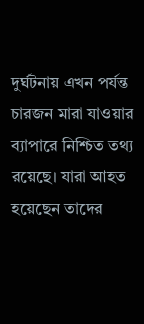দুর্ঘটনায় এখন পর্যন্ত চারজন মারা যাওয়ার ব্যাপারে নিশ্চিত তথ্য রয়েছে। যারা আহত হয়েছেন তাদের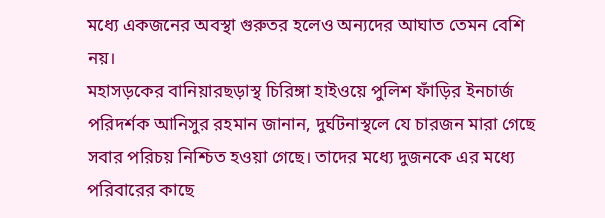মধ্যে একজনের অবস্থা গুরুতর হলেও অন্যদের আঘাত তেমন বেশি নয়।
মহাসড়কের বানিয়ারছড়াস্থ চিরিঙ্গা হাইওয়ে পুলিশ ফাঁড়ির ইনচার্জ পরিদর্শক আনিসুর রহমান জানান, দুর্ঘটনাস্থলে যে চারজন মারা গেছে সবার পরিচয় নিশ্চিত হওয়া গেছে। তাদের মধ্যে দুজনকে এর মধ্যে পরিবারের কাছে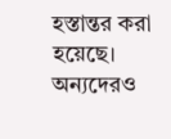হস্তান্তর করা হয়েছে। অন্যদেরও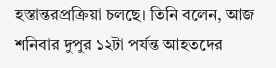হস্তান্তরপ্রক্রিয়া চলছে। তিনি বলেন, আজ শনিবার দুপুর ১২টা পর্যন্ত আহতদের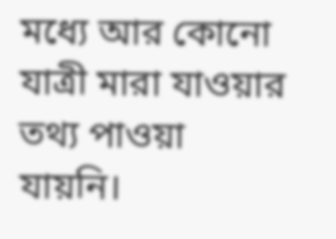মধ্যে আর কোনো যাত্রী মারা যাওয়ার তথ্য পাওয়া যায়নি।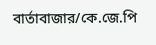বার্তাবাজার/কে.জে.পি